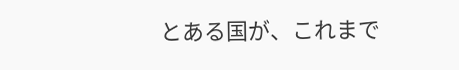とある国が、これまで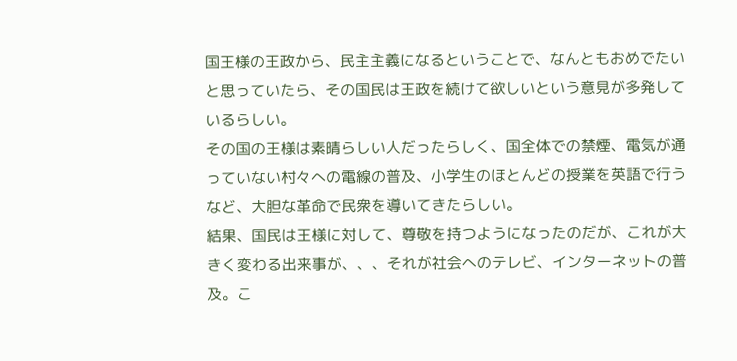国王様の王政から、民主主義になるということで、なんともおめでたいと思っていたら、その国民は王政を続けて欲しいという意見が多発しているらしい。
その国の王様は素晴らしい人だったらしく、国全体での禁煙、電気が通っていない村々への電線の普及、小学生のほとんどの授業を英語で行うなど、大胆な革命で民衆を導いてきたらしい。
結果、国民は王様に対して、尊敬を持つようになったのだが、これが大きく変わる出来事が、、、それが社会へのテレビ、インターネットの普及。こ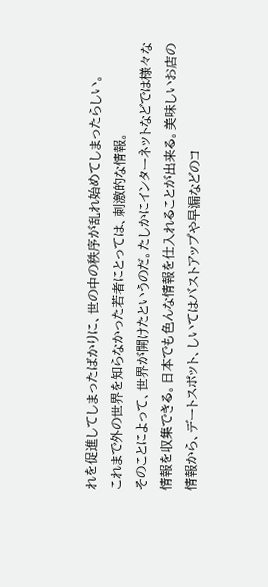れを促進してしまったばかりに、世の中の秩序が乱れ始めてしまったらしい。
これまで外の世界を知らなかった若者にとっては、刺激的な情報。
そのことによって、世界が開けたというのだ。たしかにインターネットなどでは様々な情報を収集できる。日本でも色んな情報を仕入れることが出来る。美味しいお店の情報から、デートスポット、しいてはバストアップや早漏などのコ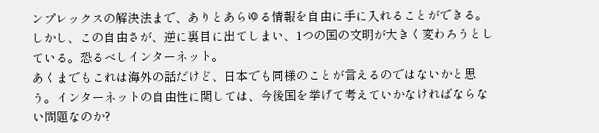ンプレックスの解決法まで、ありとあらゆる情報を自由に手に入れることができる。
しかし、この自由さが、逆に裏目に出てしまい、1つの国の文明が大きく変わろうとしている。恐るべしインターネット。
あくまでもこれは海外の話だけど、日本でも同様のことが言えるのではないかと思う。インターネットの自由性に関しては、今後国を挙げて考えていかなければならない問題なのか?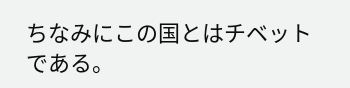ちなみにこの国とはチベットである。